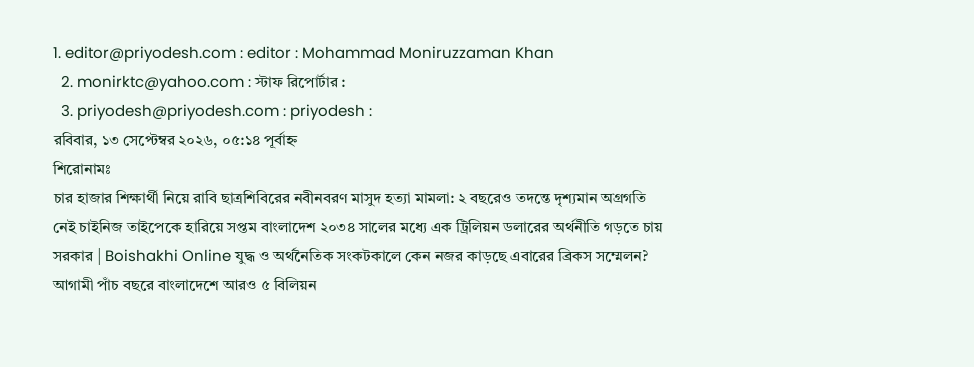1. editor@priyodesh.com : editor : Mohammad Moniruzzaman Khan
  2. monirktc@yahoo.com : স্টাফ রিপোর্টার :
  3. priyodesh@priyodesh.com : priyodesh :
রবিবার, ১৩ সেপ্টেম্বর ২০২৬, ০৫:১৪ পূর্বাহ্ন
শিরোনামঃ
চার হাজার শিক্ষার্থী নিয়ে রাবি ছাত্রশিবিরের নবীনবরণ মাসুদ হত্যা মামলা: ২ বছরেও তদন্তে দৃশ্যমান অগ্রগতি নেই চাইনিজ তাইপেকে হারিয়ে সপ্তম বাংলাদেশ ২০৩৪ সালের মধ্যে এক ট্রিলিয়ন ডলারের অর্থনীতি গড়তে চায় সরকার | Boishakhi Online যুদ্ধ ও অর্থনৈতিক সংকটকালে কেন নজর কাড়ছে এবারের ব্রিকস সম্মেলন? আগামী পাঁচ বছরে বাংলাদেশে আরও ৫ বিলিয়ন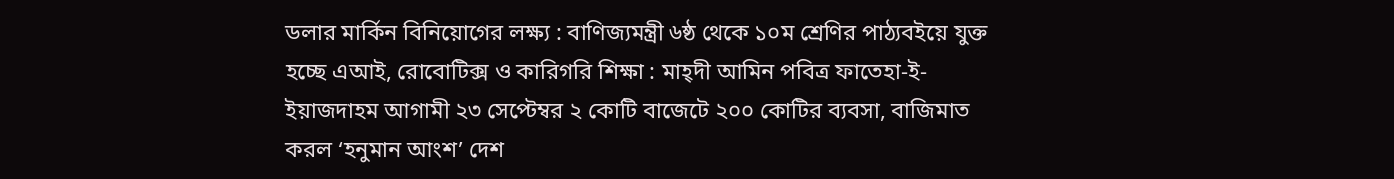ডলার মার্কিন বিনিয়োগের লক্ষ্য : বাণিজ্যমন্ত্রী ৬ষ্ঠ থেকে ১০ম শ্রেণির পাঠ্যবইয়ে যুক্ত হচ্ছে এআই, রোবোটিক্স ও কারিগরি শিক্ষা : মাহ্দী আমিন পবিত্র ফাতেহা-ই-ইয়াজদাহম আগামী ২৩ সেপ্টেম্বর ২ কোটি বাজেটে ২০০ কোটির ব্যবসা, বাজিমাত করল ‘হনুমান আংশ’ দেশ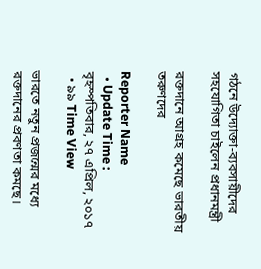গঠনে উদ্যোক্তা-ব্যবসায়ীদের সহযোগিতা চাইলেন প্রধানমন্ত্রী

রক্তদানে আগ্রহ কমেছে ভারতীয় তরুণদের

Reporter Name
  • Update Time : বৃহস্পতিবার, ২৭ এপ্রিল, ২০১৭
  • ৯৯ Time View

ভারতে নতুন প্রজন্মের মধ্যে রক্তদানের প্রবণতা কমছে।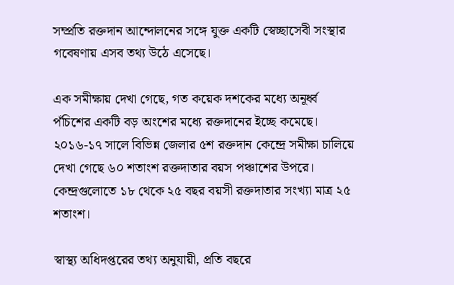সম্প্রতি রক্তদান আন্দোলনের সঙ্গে যুক্ত একটি স্বেচ্ছাসেবী সংস্থার গবেষণায় এসব তথ্য উঠে এসেছে।

এক সমীক্ষায় দেখা গেছে, গত কয়েক দশকের মধ্যে অনূর্ধ্ব পঁচিশের একটি বড় অংশের মধ্যে রক্তদানের ইচ্ছে কমেছে। ২০১৬-১৭ সালে বিভিন্ন জেলার ৫শ রক্তদান কেন্দ্রে সমীক্ষা চালিয়ে দেখা গেছে ৬০ শতাংশ রক্তদাতার বয়স পঞ্চাশের উপরে। কেন্দ্রগুলোতে ১৮ থেকে ২৫ বছর বয়সী রক্তদাতার সংখ্যা মাত্র ২৫ শতাংশ।

স্বাস্থ্য অধিদপ্তরের তথ্য অনুযায়ী, প্রতি বছরে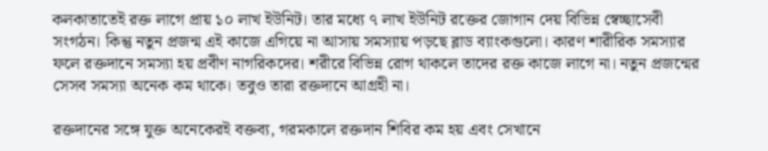কলকাতাতেই রক্ত লাগে প্রায় ১০ লাখ ইউনিট। তার মধ্যে ৭ লাখ ইউনিট রক্তের জোগান দেয় বিভিন্ন স্বেচ্ছাসেবী সংগঠন। কিন্তু নতুন প্রজন্ম এই কাজে এগিয়ে না আসায় সমস্যায় পড়ছে ব্লাড ব্যাংকগুলো। কারণ শারীরিক সমস্যার ফলে রক্তদানে সমস্যা হয় প্রবীণ নাগরিকদের। শরীরে বিভিন্ন রোগ থাকলে তাদের রক্ত কাজে লাগে না। নতুন প্রজন্মের সেসব সমস্যা অনেক কম থাকে। তবুও তারা রক্তদানে আগ্রহী না।

রক্তদানের সঙ্গে যুক্ত অনেকেরই বক্তব্য, গরমকালে রক্তদান শিবির কম হয় এবং সেখানে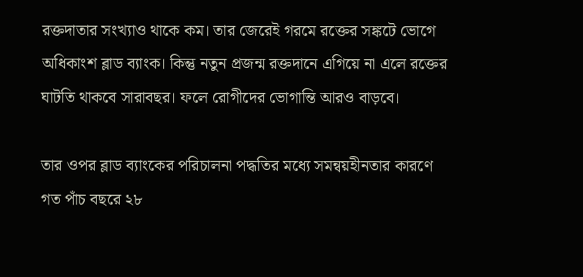রক্তদাতার সংখ্যাও থাকে কম। তার জেরেই গরমে রক্তের সঙ্কটে ভোগে অধিকাংশ ব্লাড ব্যাংক। কিন্তু নতুন প্রজন্ম রক্তদানে এগিয়ে না এলে রক্তের ঘাটতি থাকবে সারাবছর। ফলে রোগীদের ভোগান্তি আরও বাড়বে।

তার ওপর ব্লাড ব্যাংকের পরিচালনা পদ্ধতির মধ্যে সমন্বয়হীনতার কারণে গত পাঁচ বছরে ২৮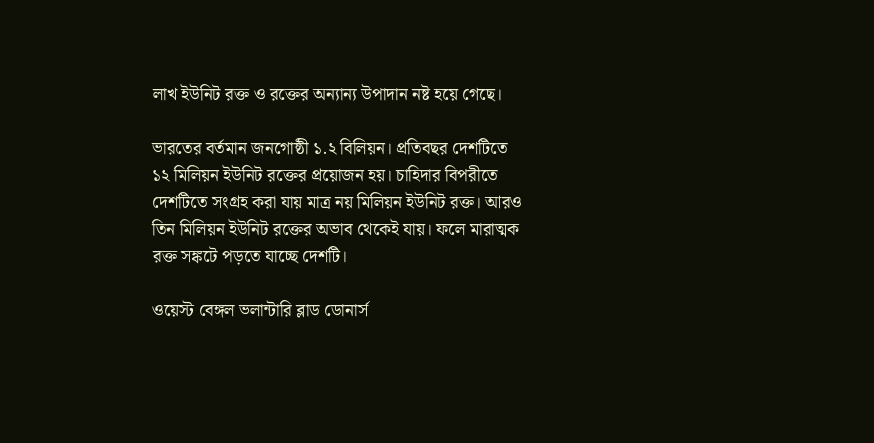লাখ ইউনিট রক্ত ও রক্তের অন্যান্য উপাদান নষ্ট হয়ে গেছে।

ভারতের বর্তমান জনগোষ্ঠী ১.২ বিলিয়ন। প্রতিবছর দেশটিতে ১২ মিলিয়ন ইউনিট রক্তের প্রয়োজন হয়। চাহিদার বিপরীতে দেশটিতে সংগ্রহ করা যায় মাত্র নয় মিলিয়ন ইউনিট রক্ত। আরও তিন মিলিয়ন ইউনিট রক্তের অভাব থেকেই যায়। ফলে মারাত্মক রক্ত সঙ্কটে পড়তে যাচ্ছে দেশটি।

ওয়েস্ট বেঙ্গল ভলান্টারি ব্লাড ডোনার্স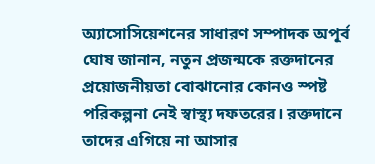অ্যাসোসিয়েশনের সাধারণ সম্পাদক অপূর্ব ঘোষ জানান, নতুন প্রজন্মকে রক্তদানের প্রয়োজনীয়তা বোঝানোর কোনও স্পষ্ট পরিকল্পনা নেই স্বাস্থ্য দফতরের। রক্তদানে তাদের এগিয়ে না আসার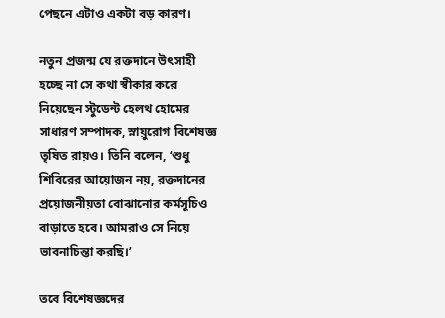পেছনে এটাও একটা বড় কারণ।

নতুন প্রজন্ম যে রক্তদানে উৎসাহী হচ্ছে না সে কথা স্বীকার করে নিয়েছেন স্টুডেন্ট হেলথ হোমের সাধারণ সম্পাদক, স্নায়ুরোগ বিশেষজ্ঞ তৃষিত রায়ও। তিনি বলেন, ‘শুধু শিবিরের আয়োজন নয়, রক্তদানের প্রয়োজনীয়তা বোঝানোর কর্মসূচিও বাড়াতে হবে। আমরাও সে নিয়ে ভাবনাচিন্তা করছি।’

তবে বিশেষজ্ঞদের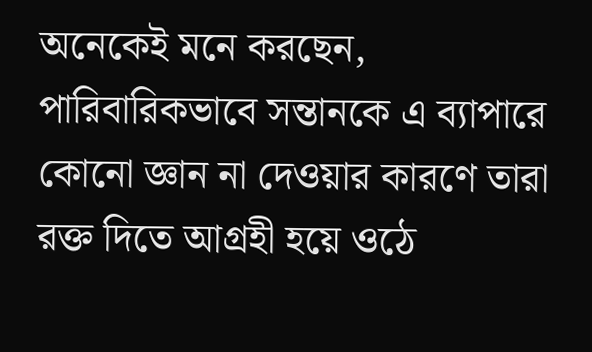অনেকেই মনে করছেন, পারিবারিকভাবে সন্তানকে এ ব্যাপারে কোনো জ্ঞান না দেওয়ার কারণে তারা রক্ত দিতে আগ্রহী হয়ে ওঠে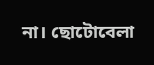না। ছোটোবেলা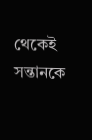থেকেই সন্তানকে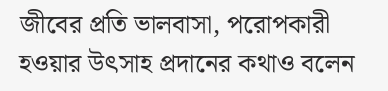জীবের প্রতি ভালবাসা, পরোপকারী হওয়ার উৎসাহ প্রদানের কথাও বলেন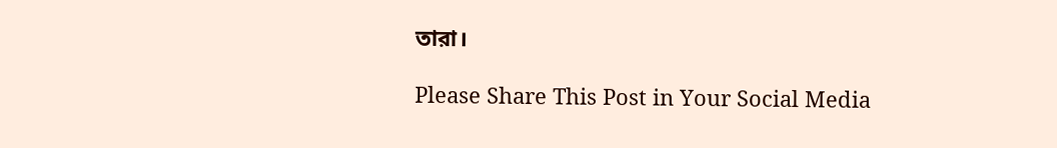তারা।

Please Share This Post in Your Social Media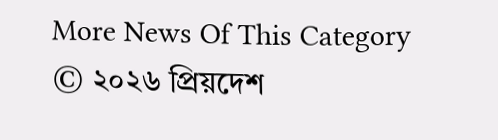More News Of This Category
© ২০২৬ প্রিয়দেশ